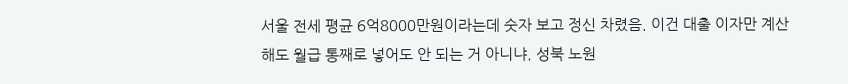서울 전세 평균 6억8000만원이라는데 숫자 보고 정신 차렸음. 이건 대출 이자만 계산해도 월급 통째로 넣어도 안 되는 거 아니냐. 성북 노원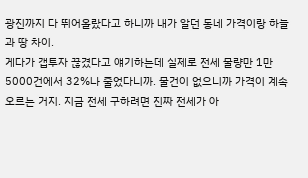광진까지 다 뛰어올랐다고 하니까 내가 알던 동네 가격이랑 하늘과 땅 차이.
게다가 갭투자 끊겼다고 얘기하는데 실제로 전세 물량만 1만5000건에서 32%나 줄었다니까. 물건이 없으니까 가격이 계속 오르는 거지. 지금 전세 구하려면 진짜 전세가 아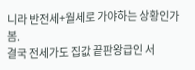니라 반전세+월세로 가야하는 상황인가 봄.
결국 전세가도 집값 끝판왕급인 서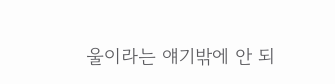울이라는 얘기밖에 안 되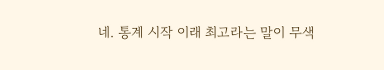네. 통계 시작 이래 최고라는 말이 무색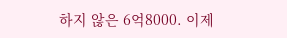하지 않은 6억8000. 이제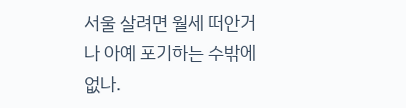서울 살려면 월세 떠안거나 아예 포기하는 수밖에 없나.